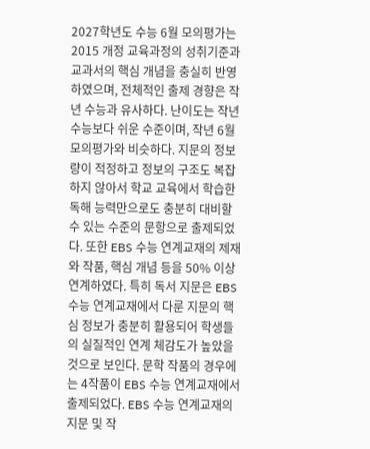2027학년도 수능 6월 모의평가는 2015 개정 교육과정의 성취기준과 교과서의 핵심 개념을 충실히 반영하였으며, 전체적인 출제 경향은 작년 수능과 유사하다. 난이도는 작년 수능보다 쉬운 수준이며, 작년 6월 모의평가와 비슷하다. 지문의 정보량이 적정하고 정보의 구조도 복잡하지 않아서 학교 교육에서 학습한 독해 능력만으로도 충분히 대비할 수 있는 수준의 문항으로 출제되었다. 또한 EBS 수능 연계교재의 제재와 작품, 핵심 개념 등을 50% 이상 연계하였다. 특히 독서 지문은 EBS 수능 연계교재에서 다룬 지문의 핵심 정보가 충분히 활용되어 학생들의 실질적인 연계 체감도가 높았을 것으로 보인다. 문학 작품의 경우에는 4작품이 EBS 수능 연계교재에서 출제되었다. EBS 수능 연계교재의 지문 및 작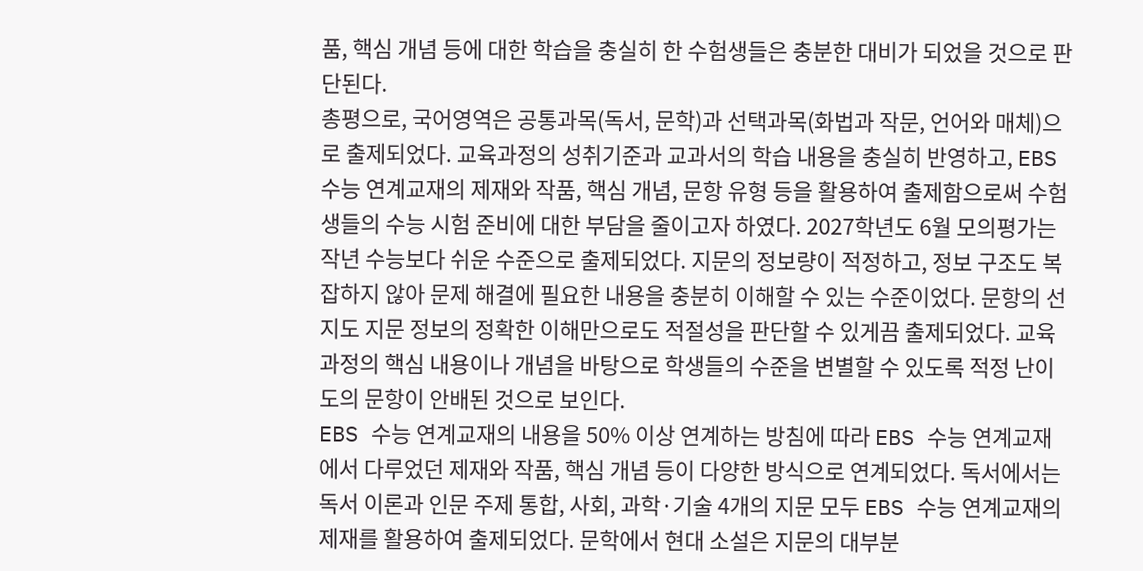품, 핵심 개념 등에 대한 학습을 충실히 한 수험생들은 충분한 대비가 되었을 것으로 판단된다.
총평으로, 국어영역은 공통과목(독서, 문학)과 선택과목(화법과 작문, 언어와 매체)으로 출제되었다. 교육과정의 성취기준과 교과서의 학습 내용을 충실히 반영하고, EBS 수능 연계교재의 제재와 작품, 핵심 개념, 문항 유형 등을 활용하여 출제함으로써 수험생들의 수능 시험 준비에 대한 부담을 줄이고자 하였다. 2027학년도 6월 모의평가는 작년 수능보다 쉬운 수준으로 출제되었다. 지문의 정보량이 적정하고, 정보 구조도 복잡하지 않아 문제 해결에 필요한 내용을 충분히 이해할 수 있는 수준이었다. 문항의 선지도 지문 정보의 정확한 이해만으로도 적절성을 판단할 수 있게끔 출제되었다. 교육과정의 핵심 내용이나 개념을 바탕으로 학생들의 수준을 변별할 수 있도록 적정 난이도의 문항이 안배된 것으로 보인다.
EBS 수능 연계교재의 내용을 50% 이상 연계하는 방침에 따라 EBS 수능 연계교재에서 다루었던 제재와 작품, 핵심 개념 등이 다양한 방식으로 연계되었다. 독서에서는 독서 이론과 인문 주제 통합, 사회, 과학·기술 4개의 지문 모두 EBS 수능 연계교재의 제재를 활용하여 출제되었다. 문학에서 현대 소설은 지문의 대부분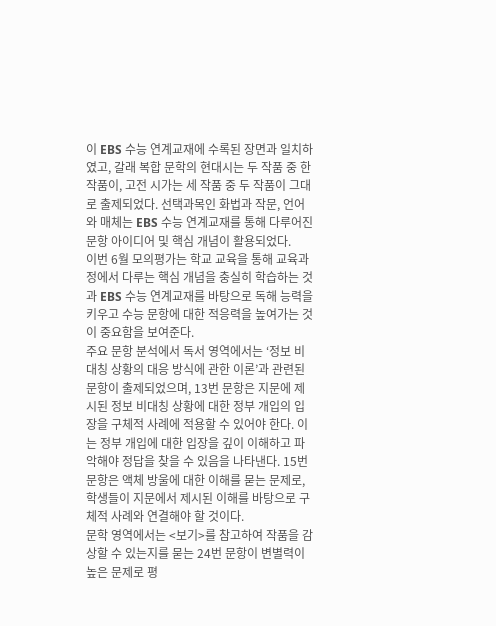이 EBS 수능 연계교재에 수록된 장면과 일치하였고, 갈래 복합 문학의 현대시는 두 작품 중 한 작품이, 고전 시가는 세 작품 중 두 작품이 그대로 출제되었다. 선택과목인 화법과 작문, 언어와 매체는 EBS 수능 연계교재를 통해 다루어진 문항 아이디어 및 핵심 개념이 활용되었다.
이번 6월 모의평가는 학교 교육을 통해 교육과정에서 다루는 핵심 개념을 충실히 학습하는 것과 EBS 수능 연계교재를 바탕으로 독해 능력을 키우고 수능 문항에 대한 적응력을 높여가는 것이 중요함을 보여준다.
주요 문항 분석에서 독서 영역에서는 ‘정보 비대칭 상황의 대응 방식에 관한 이론’과 관련된 문항이 출제되었으며, 13번 문항은 지문에 제시된 정보 비대칭 상황에 대한 정부 개입의 입장을 구체적 사례에 적용할 수 있어야 한다. 이는 정부 개입에 대한 입장을 깊이 이해하고 파악해야 정답을 찾을 수 있음을 나타낸다. 15번 문항은 액체 방울에 대한 이해를 묻는 문제로, 학생들이 지문에서 제시된 이해를 바탕으로 구체적 사례와 연결해야 할 것이다.
문학 영역에서는 <보기>를 참고하여 작품을 감상할 수 있는지를 묻는 24번 문항이 변별력이 높은 문제로 평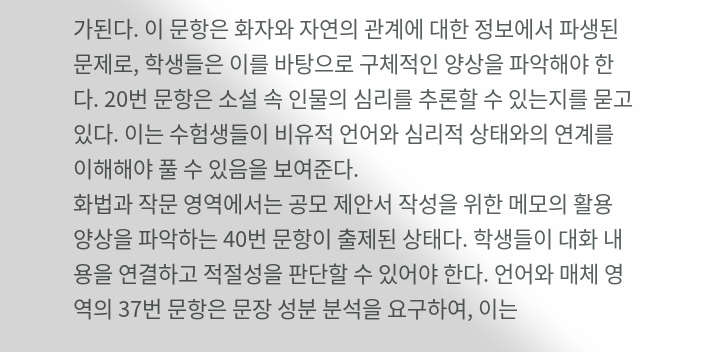가된다. 이 문항은 화자와 자연의 관계에 대한 정보에서 파생된 문제로, 학생들은 이를 바탕으로 구체적인 양상을 파악해야 한다. 20번 문항은 소설 속 인물의 심리를 추론할 수 있는지를 묻고 있다. 이는 수험생들이 비유적 언어와 심리적 상태와의 연계를 이해해야 풀 수 있음을 보여준다.
화법과 작문 영역에서는 공모 제안서 작성을 위한 메모의 활용 양상을 파악하는 40번 문항이 출제된 상태다. 학생들이 대화 내용을 연결하고 적절성을 판단할 수 있어야 한다. 언어와 매체 영역의 37번 문항은 문장 성분 분석을 요구하여, 이는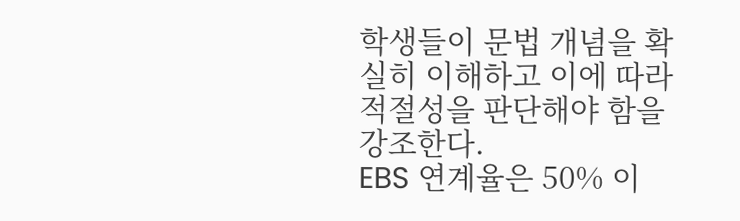학생들이 문법 개념을 확실히 이해하고 이에 따라 적절성을 판단해야 함을 강조한다.
EBS 연계율은 50% 이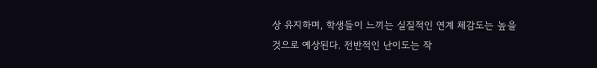상 유지하며, 학생들이 느끼는 실질적인 연계 체감도는 높을 것으로 예상된다. 전반적인 난이도는 작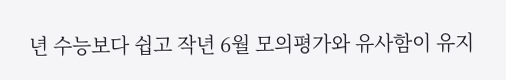년 수능보다 쉽고 작년 6월 모의평가와 유사함이 유지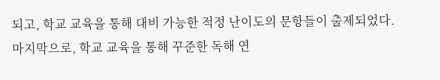되고, 학교 교육을 통해 대비 가능한 적정 난이도의 문항들이 출제되었다.
마지막으로, 학교 교육을 통해 꾸준한 독해 연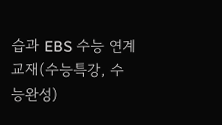습과 EBS 수능 연계교재(수능특강, 수능완성)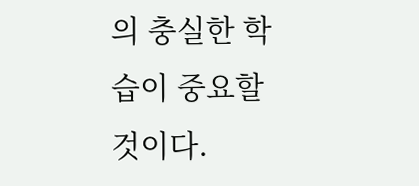의 충실한 학습이 중요할 것이다.